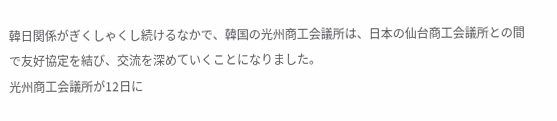韓日関係がぎくしゃくし続けるなかで、韓国の光州商工会議所は、日本の仙台商工会議所との間で友好協定を結び、交流を深めていくことになりました。
光州商工会議所が12日に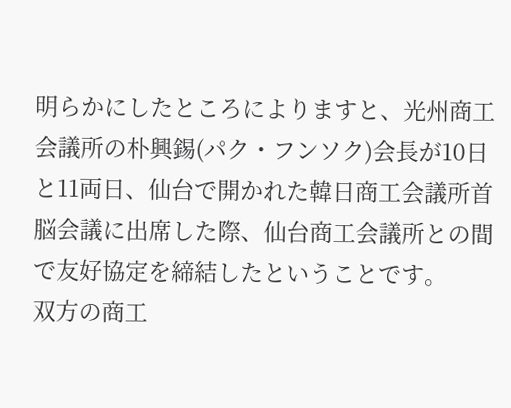明らかにしたところによりますと、光州商工会議所の朴興錫(パク・フンソク)会長が10日と11両日、仙台で開かれた韓日商工会議所首脳会議に出席した際、仙台商工会議所との間で友好協定を締結したということです。
双方の商工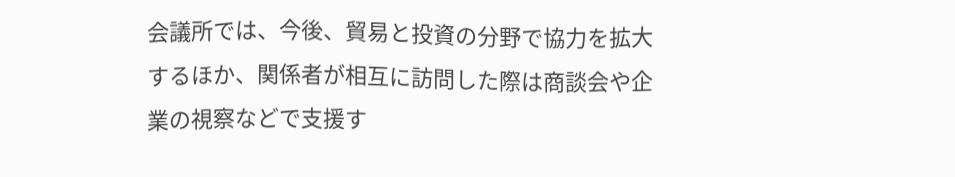会議所では、今後、貿易と投資の分野で協力を拡大するほか、関係者が相互に訪問した際は商談会や企業の視察などで支援す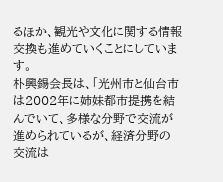るほか、観光や文化に関する情報交換も進めていくことにしています。
朴興錫会長は、「光州市と仙台市は2002年に姉妹都市提携を結んでいて、多様な分野で交流が進められているが、経済分野の交流は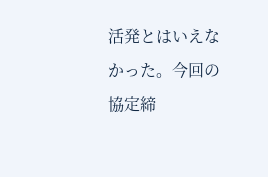活発とはいえなかった。今回の協定締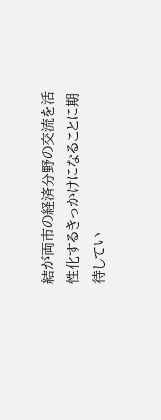結が両市の経済分野の交流を活性化するきっかけになることに期待してい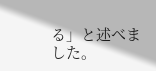る」と述べました。